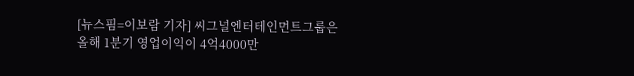[뉴스핌=이보람 기자] 씨그널엔터테인먼트그룹은 올해 1분기 영업이익이 4억4000만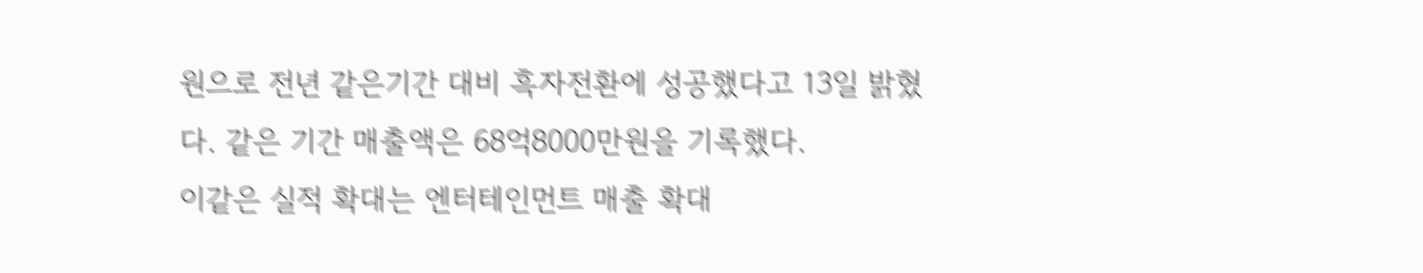원으로 전년 같은기간 대비 흑자전환에 성공했다고 13일 밝혔다. 같은 기간 매출액은 68억8000만원을 기록했다.
이같은 실적 확대는 엔터테인먼트 매출 확대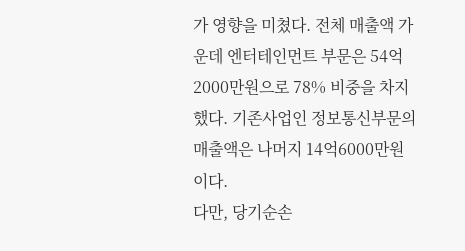가 영향을 미쳤다. 전체 매출액 가운데 엔터테인먼트 부문은 54억2000만원으로 78% 비중을 차지했다. 기존사업인 정보통신부문의 매출액은 나머지 14억6000만원이다.
다만, 당기순손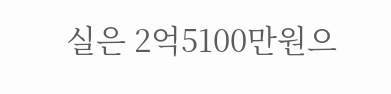실은 2억5100만원으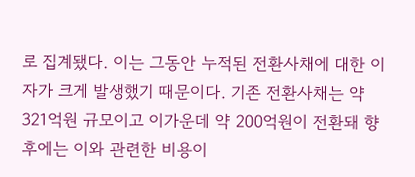로 집계됐다. 이는 그동안 누적된 전환사채에 대한 이자가 크게 발생했기 때문이다. 기존 전환사채는 약 321억원 규모이고 이가운데 약 200억원이 전환돼 향후에는 이와 관련한 비용이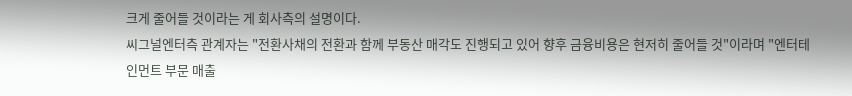크게 줄어들 것이라는 게 회사측의 설명이다.
씨그널엔터측 관계자는 "전환사채의 전환과 함께 부동산 매각도 진행되고 있어 향후 금융비용은 현저히 줄어들 것"이라며 "엔터테인먼트 부문 매출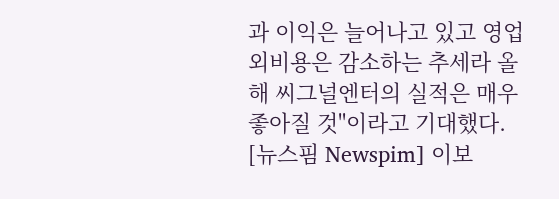과 이익은 늘어나고 있고 영업외비용은 감소하는 추세라 올해 씨그널엔터의 실적은 매우 좋아질 것"이라고 기대했다.
[뉴스핌 Newspim] 이보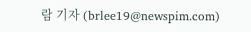람 기자 (brlee19@newspim.com)